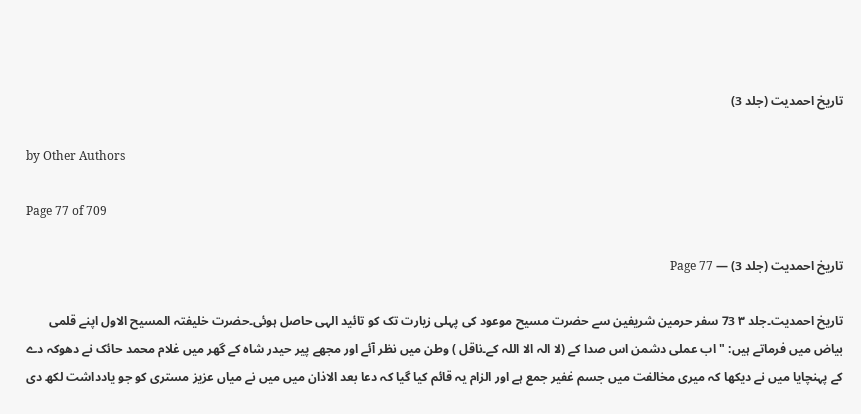تاریخ احمدیت (جلد 3)

by Other Authors

Page 77 of 709

تاریخ احمدیت (جلد 3) — Page 77

تاریخ احمدیت۔جلد ۳ 73 سفر حرمین شریفین سے حضرت مسیح موعود کی پہلی زیارت تک کو تائید الہی حاصل ہوئی۔حضرت خلیفتہ المسیح الاول اپنے قلمی بیاض میں فرماتے ہیں: " اب عملی دشمن اس صدا کے (لا الہ الا اللہ کے۔ناقل ) وطن میں نظر آئے اور مجھے پیر حیدر شاہ کے گھر میں غلام محمد حائک نے دھوکہ دے کے پہنچایا میں نے دیکھا کہ میری مخالفت میں جسم غفیر جمع ہے اور الزام یہ قائم کیا گیا کہ دعا بعد الاذان میں میں نے میاں عزیز مستری کو جو یادداشت لکھ دی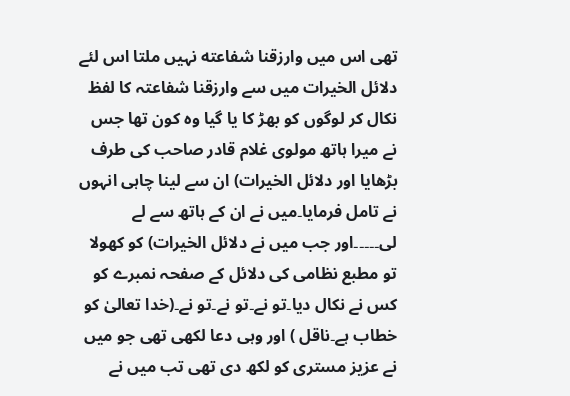تھی اس میں وارزقنا شفاعته نہیں ملتا اس لئے دلائل الخیرات میں سے وارزقنا شفاعتہ کا لفظ نکال کر لوگوں کو بھڑ کا یا گیا وہ کون تھا جس نے میرا ہاتھ مولوی غلام قادر صاحب کی طرف بڑھایا اور دلائل الخیرات) ان سے لینا چاہی انہوں نے تامل فرمایا۔میں نے ان کے ہاتھ سے لے لی۔۔۔۔۔اور جب میں نے دلائل الخیرات) کو کھولا تو مطبع نظامی کی دلائل کے صفحہ نمبرے کو کس نے نکال دیا۔تو نے۔تو نے۔تو نے۔(خدا تعالیٰ کو خطاب ہے۔ناقل ) اور وہی دعا لکھی تھی جو میں نے عزیز مستری کو لکھ دی تھی تب میں نے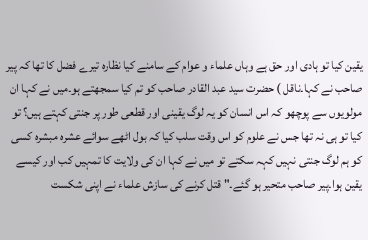یقین کیا تو ہادی اور حق ہے وہاں علماء و عوام کے سامنے کیا نظارہ تیرے فضل کا تھا کہ پیر صاحب نے کہا۔ناقل ) حضرت سید عبد القادر صاحب کو تم کیا سمجھتے ہو۔میں نے کہا ان مولویوں سے پوچھو کہ اس انسان کو یہ لوگ یقینی اور قطعی طور پر جنتی کہتے ہیں؟ تو کیا تو ہی نہ تھا جس نے علوم کو اس وقت سلب کیا کہ بول اٹھے سوائے عشرہ مبشرہ کسی کو ہم لوگ جنتی نہیں کہہ سکتے تو میں نے کہا ان کی ولایت کا تمہیں کب اور کیسے یقین ہوا۔پیر صاحب متحیر ہو گئے۔" قتل کرنے کی سازش علماء نے اپنی شکست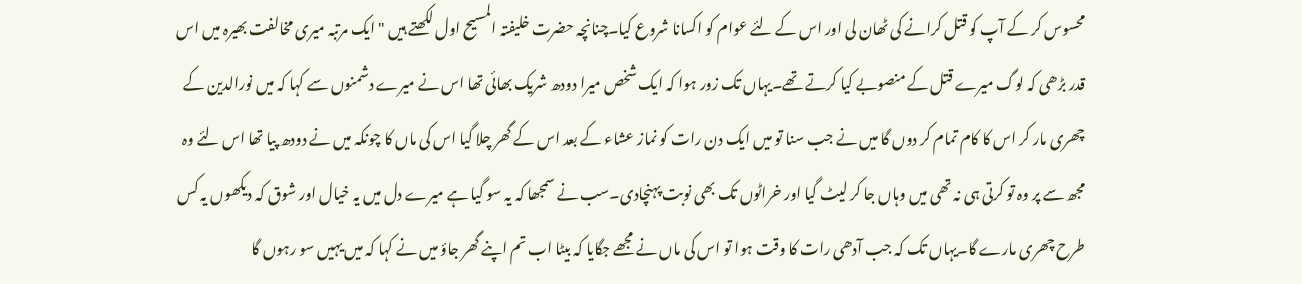محسوس کر کے آپ کو قتل کرانے کی ٹھان لی اور اس کے لئے عوام کو اکسانا شروع کیا۔چنانچہ حضرت خلیفتہ المسیح اول لکھتے ہیں " ایک مرتبہ میری مخالفت بھیرہ میں اس قدر بڑھی کہ لوگ میرے قتل کے منصوبے کیا کرتے تھے۔یہاں تک زور ہوا کہ ایک شخص میرا دودھ شریک بھائی تھا اس نے میرے دشمنوں سے کہا کہ میں نورالدین کے چھری مار کر اس کا کام تمام کر دوں گا میں نے جب سنا تو میں ایک دن رات کو نماز عشاء کے بعد اس کے گھر چلا گیا اس کی ماں کا چونکہ میں نے دودھ پیا تھا اس لئے وہ مجھ سے پر وہ تو کرتی ہی نہ تھی میں وہاں جا کر لیٹ گیا اور خراٹوں تک بھی نوبت پہنچادی۔سب نے سمجھا کہ یہ سو گیا ہے میرے دل میں یہ خیال اور شوق کہ دیکھوں یہ کس طرح چھری مارے گا۔یہاں تک کہ جب آدھی رات کا وقت ہوا تو اس کی ماں نے مجھے جگایا کہ بیٹا اب تم اپنے گھر جاؤ میں نے کہا کہ میں یہیں سو رہوں گا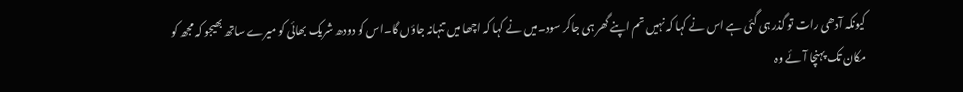کیونکہ آدھی رات تو گذر ہی گئی ہے اس نے کہا کہ نہیں تم اپنے گھر ہی جاکر سود۔میں نے کہا کہ اچھا میں تنہانہ جاؤں گا۔اس کو دودھ شریک بھائی کو میرے ساتھ بھیجو کہ مجھ کو مکان تک پہنچا آئے وہ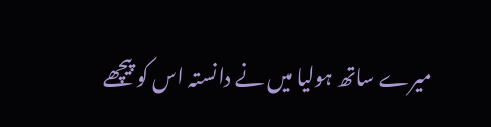میرے ساتھ ہولیا میں نے دانستہ اس کو پیچھے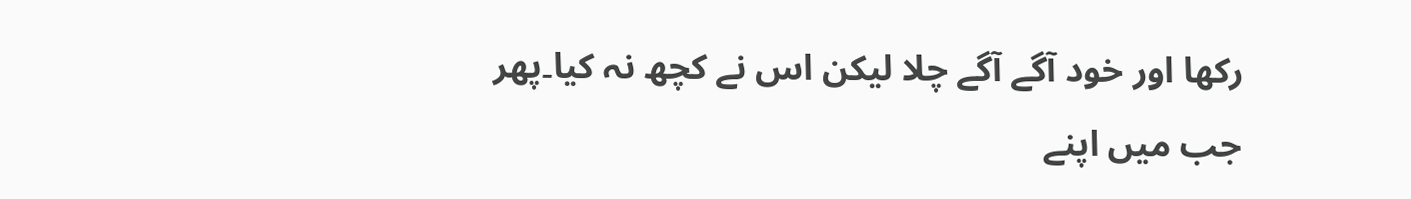رکھا اور خود آگے آگے چلا لیکن اس نے کچھ نہ کیا۔پھر جب میں اپنے